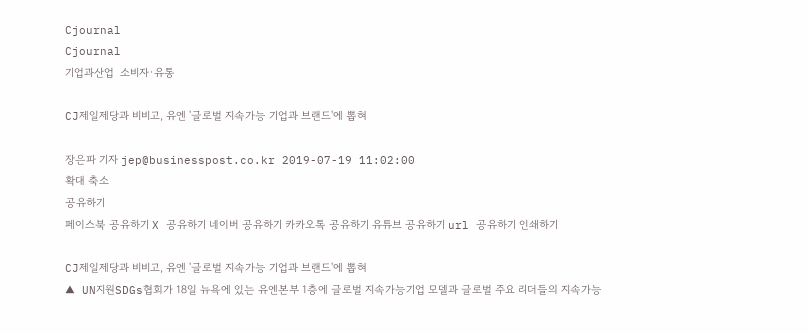Cjournal
Cjournal
기업과산업  소비자·유통

CJ제일제당과 비비고, 유엔 '글로벌 지속가능 기업과 브랜드'에 뽑혀

장은파 기자 jep@businesspost.co.kr 2019-07-19 11:02:00
확대 축소
공유하기
페이스북 공유하기 X 공유하기 네이버 공유하기 카카오톡 공유하기 유튜브 공유하기 url 공유하기 인쇄하기

CJ제일제당과 비비고, 유엔 '글로벌 지속가능 기업과 브랜드'에 뽑혀
▲ UN지원SDGs협회가 18일 뉴욕에 있는 유엔본부 1층에 글로벌 지속가능기업 모델과 글로벌 주요 리더들의 지속가능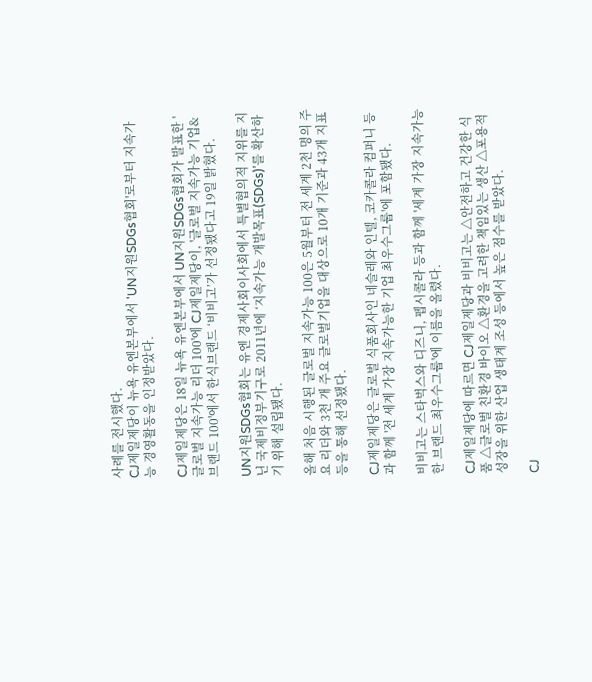사례를 전시했다.
CJ제일제당이 뉴욕 유엔본부에서 'UN지원SDGs협회'로부터 지속가능 경영활동을 인정받았다.

CJ제일제당은 18일 뉴욕 유엔본부에서 UN지원SDGs협회가 발표한 '글로벌 지속가능 리더 100'에 CJ제일제당이, '글로벌 지속가능 기업&브랜드 100'에서 한식브랜드 ‘비비고’가 선정됐다고 19일 밝혔다.

UN지원SDGs협회는 유엔 경제사회이사회에서 특별협의적 지위를 지닌 국제비정부기구로 2011년에 ‘지속가능 개발목표(SDGs)’를 확산하기 위해 설립됐다.

올해 처음 시행된 글로벌 지속가능 100은 5월부터 전 세계 2천 명의 주요 리더와 3천 개 주요 글로벌기업을 대상으로 10개 기준과 43개 지표 등을 통해 선정됐다.

CJ제일제당은 글로벌 식품회사인 네슬레와 인텔, 코카콜라 컴퍼니 등과 함께 '전 세계 가장 지속가능한 기업 최우수그룹'에 포함됐다.

비비고는 스타벅스와 디즈니, 펩시콜라 등과 함께 '세계 가장 지속가능한 브랜드 최우수그룹'에 이름을 올렸다.

CJ제일제당에 따르면 CJ제일제당과 비비고는 △안전하고 건강한 식품 △글로벌 친환경 바이오 △환경을 고려한 책임있는 생산 △포용적 성장을 위한 산업 생태계 조성 등에서 높은 점수를 받았다.

CJ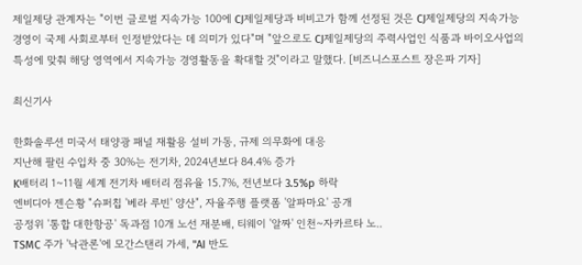제일제당 관계자는 "이번 글로벌 지속가능 100에 CJ제일제당과 비비고가 함께 선정된 것은 CJ제일제당의 지속가능 경영이 국제 사회로부터 인정받았다는 데 의미가 있다"며 "앞으로도 CJ제일제당의 주력사업인 식품과 바이오사업의 특성에 맞춰 해당 영역에서 지속가능 경영활동을 확대할 것"이라고 말했다. [비즈니스포스트 장은파 기자]

최신기사

한화솔루션 미국서 태양광 패널 재활용 설비 가동, 규제 의무화에 대응
지난해 팔린 수입차 중 30%는 전기차, 2024년보다 84.4% 증가
K배터리 1~11월 세계 전기차 배터리 점유율 15.7%, 전년보다 3.5%p 하락
엔비디아 젠슨황 "슈퍼칩 '베라 루빈' 양산", 자율주행 플랫폼 '알파마요' 공개
공정위 '통합 대한항공' 독과점 10개 노선 재분배, 티웨이 '알짜' 인천~자카르타 노..
TSMC 주가 '낙관론'에 모간스탠리 가세, "AI 반도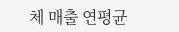체 매출 연평균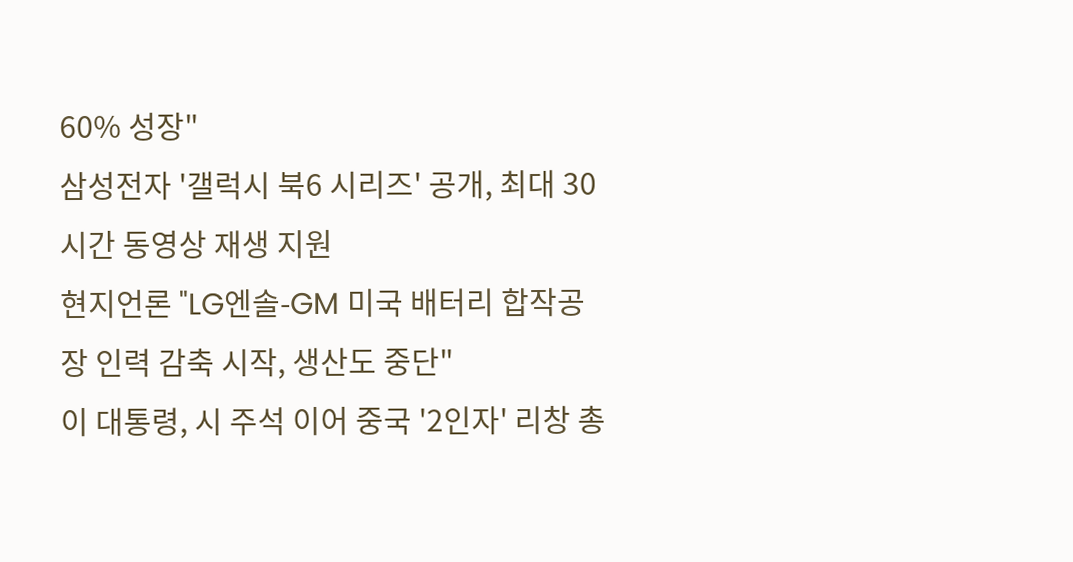60% 성장"
삼성전자 '갤럭시 북6 시리즈' 공개, 최대 30시간 동영상 재생 지원
현지언론 "LG엔솔-GM 미국 배터리 합작공장 인력 감축 시작, 생산도 중단"
이 대통령, 시 주석 이어 중국 '2인자' 리창 총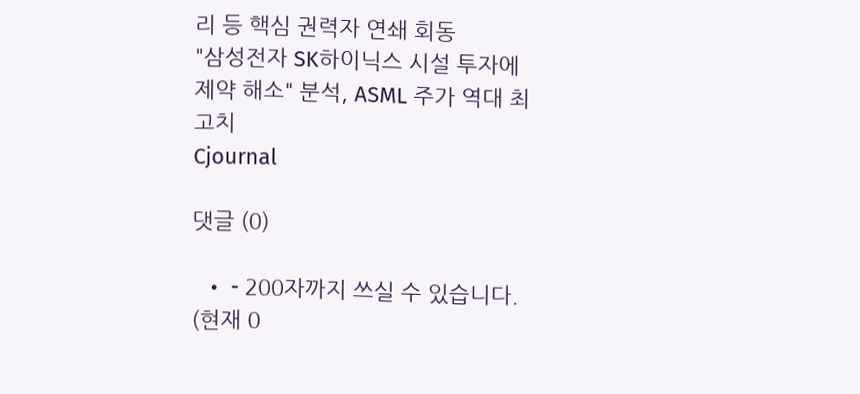리 등 핵심 권력자 연쇄 회동
"삼성전자 SK하이닉스 시설 투자에 제약 해소" 분석, ASML 주가 역대 최고치
Cjournal

댓글 (0)

  • - 200자까지 쓰실 수 있습니다. (현재 0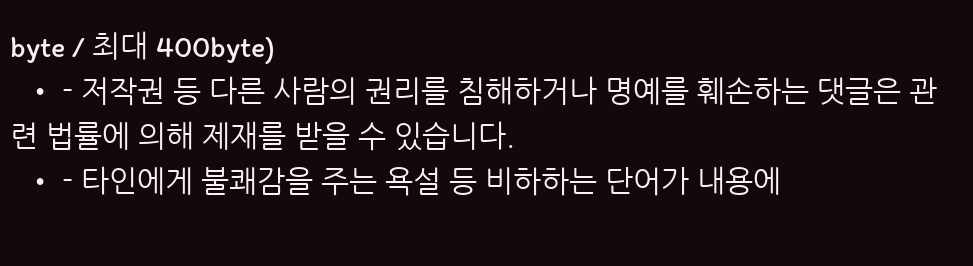byte / 최대 400byte)
  • - 저작권 등 다른 사람의 권리를 침해하거나 명예를 훼손하는 댓글은 관련 법률에 의해 제재를 받을 수 있습니다.
  • - 타인에게 불쾌감을 주는 욕설 등 비하하는 단어가 내용에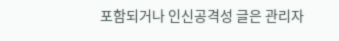포함되거나 인신공격성 글은 관리자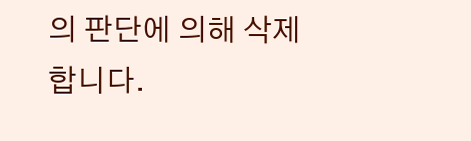의 판단에 의해 삭제 합니다.